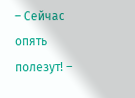– Сейчас опять полезут! –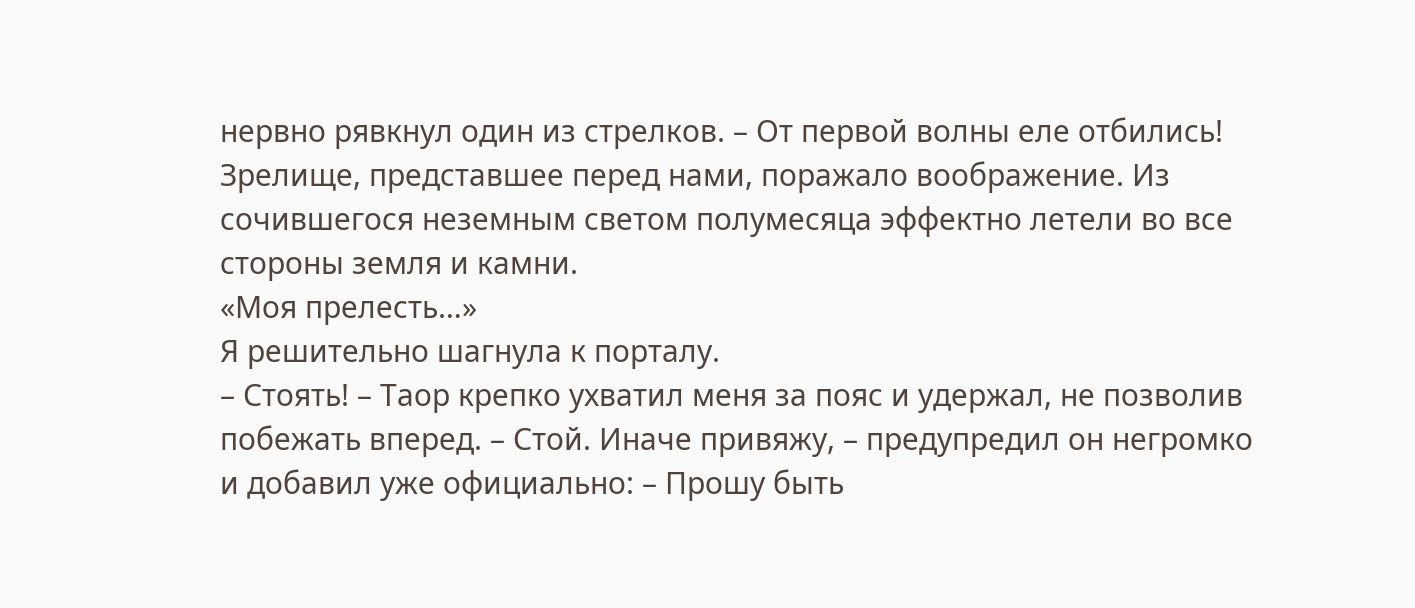нервно рявкнул один из стрелков. – От первой волны еле отбились!
Зрелище, представшее перед нами, поражало воображение. Из сочившегося неземным светом полумесяца эффектно летели во все стороны земля и камни.
«Моя прелесть…»
Я решительно шагнула к порталу.
– Стоять! – Таор крепко ухватил меня за пояс и удержал, не позволив побежать вперед. – Стой. Иначе привяжу, – предупредил он негромко и добавил уже официально: – Прошу быть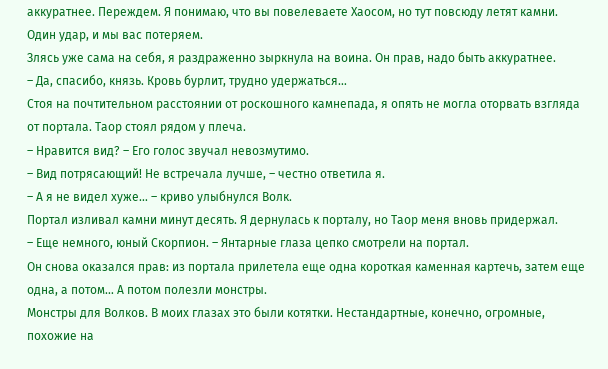аккуратнее. Переждем. Я понимаю, что вы повелеваете Хаосом, но тут повсюду летят камни. Один удар, и мы вас потеряем.
Злясь уже сама на себя, я раздраженно зыркнула на воина. Он прав, надо быть аккуратнее.
– Да, спасибо, князь. Кровь бурлит, трудно удержаться…
Стоя на почтительном расстоянии от роскошного камнепада, я опять не могла оторвать взгляда от портала. Таор стоял рядом у плеча.
– Нравится вид? – Его голос звучал невозмутимо.
– Вид потрясающий! Не встречала лучше, – честно ответила я.
– А я не видел хуже… – криво улыбнулся Волк.
Портал изливал камни минут десять. Я дернулась к порталу, но Таор меня вновь придержал.
– Еще немного, юный Скорпион. – Янтарные глаза цепко смотрели на портал.
Он снова оказался прав: из портала прилетела еще одна короткая каменная картечь, затем еще одна, а потом… А потом полезли монстры.
Монстры для Волков. В моих глазах это были котятки. Нестандартные, конечно, огромные, похожие на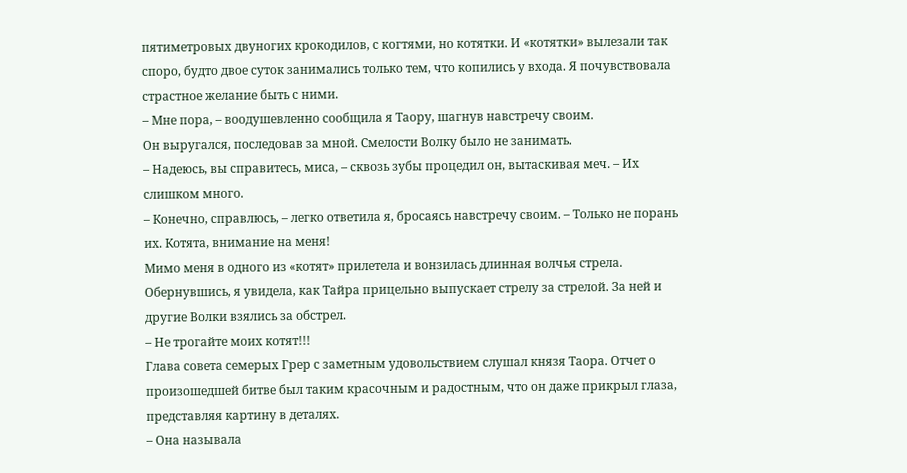пятиметровых двуногих крокодилов, с когтями, но котятки. И «котятки» вылезали так споро, будто двое суток занимались только тем, что копились у входа. Я почувствовала страстное желание быть с ними.
– Мне пора, – воодушевленно сообщила я Таору, шагнув навстречу своим.
Он выругался, последовав за мной. Смелости Волку было не занимать.
– Надеюсь, вы справитесь, миса, – сквозь зубы процедил он, вытаскивая меч. – Их слишком много.
– Конечно, справлюсь, – легко ответила я, бросаясь навстречу своим. – Только не порань их. Котята, внимание на меня!
Мимо меня в одного из «котят» прилетела и вонзилась длинная волчья стрела.
Обернувшись, я увидела, как Тайра прицельно выпускает стрелу за стрелой. За ней и другие Волки взялись за обстрел.
– Не трогайте моих котят!!!
Глава совета семерых Грер с заметным удовольствием слушал князя Таора. Отчет о произошедшей битве был таким красочным и радостным, что он даже прикрыл глаза, представляя картину в деталях.
– Она называла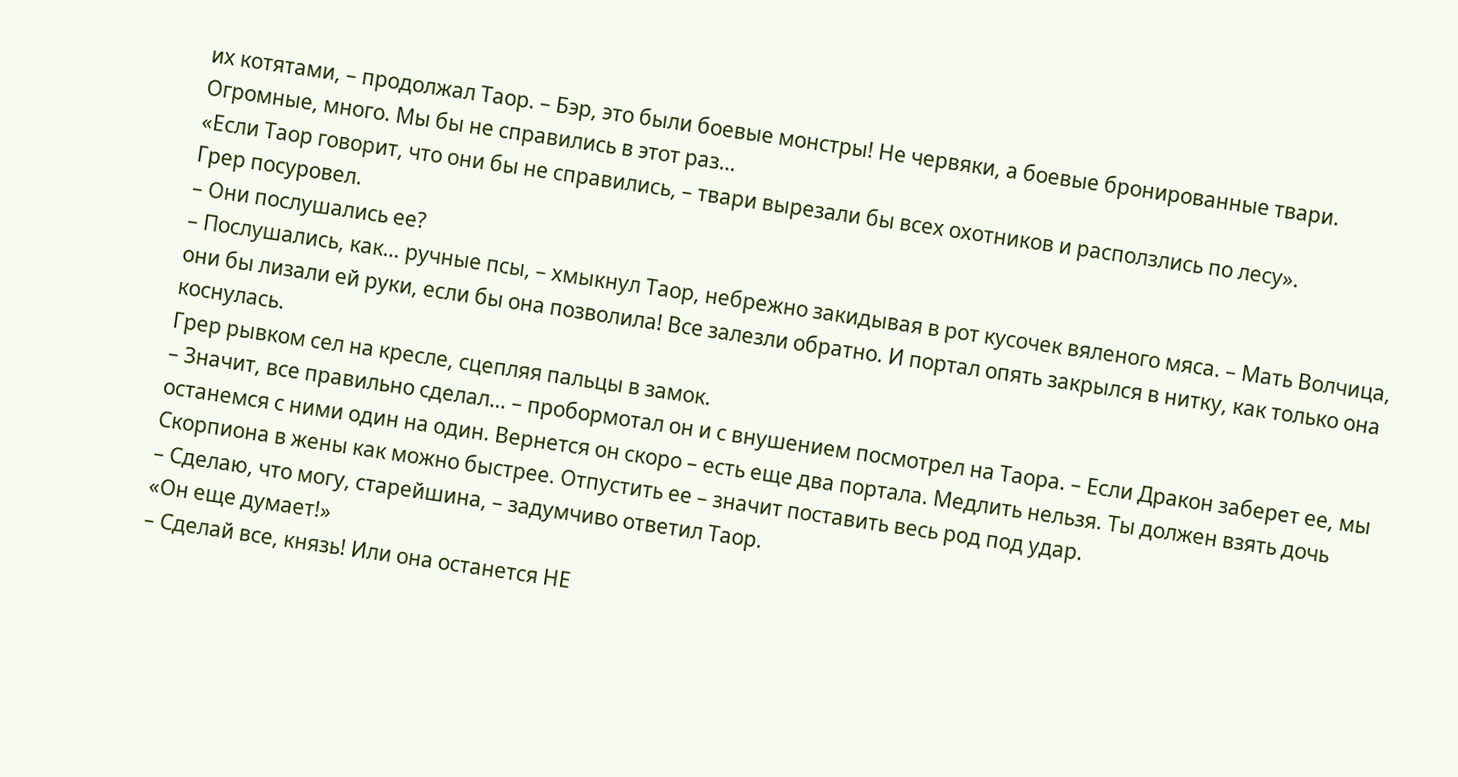их котятами, – продолжал Таор. – Бэр, это были боевые монстры! Не червяки, а боевые бронированные твари. Огромные, много. Мы бы не справились в этот раз…
«Если Таор говорит, что они бы не справились, – твари вырезали бы всех охотников и расползлись по лесу».
Грер посуровел.
– Они послушались ее?
– Послушались, как… ручные псы, – хмыкнул Таор, небрежно закидывая в рот кусочек вяленого мяса. – Мать Волчица, они бы лизали ей руки, если бы она позволила! Все залезли обратно. И портал опять закрылся в нитку, как только она коснулась.
Грер рывком сел на кресле, сцепляя пальцы в замок.
– Значит, все правильно сделал… – пробормотал он и с внушением посмотрел на Таора. – Если Дракон заберет ее, мы останемся с ними один на один. Вернется он скоро – есть еще два портала. Медлить нельзя. Ты должен взять дочь Скорпиона в жены как можно быстрее. Отпустить ее – значит поставить весь род под удар.
– Сделаю, что могу, старейшина, – задумчиво ответил Таор.
«Он еще думает!»
– Сделай все, князь! Или она останется НЕ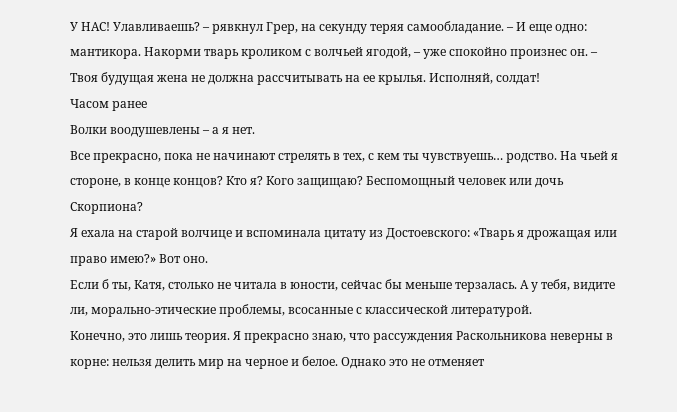У НАС! Улавливаешь? – рявкнул Грер, на секунду теряя самообладание. – И еще одно: мантикора. Накорми тварь кроликом с волчьей ягодой, – уже спокойно произнес он. – Твоя будущая жена не должна рассчитывать на ее крылья. Исполняй, солдат!
Часом ранее
Волки воодушевлены – а я нет.
Все прекрасно, пока не начинают стрелять в тех, с кем ты чувствуешь… родство. На чьей я стороне, в конце концов? Кто я? Кого защищаю? Беспомощный человек или дочь Скорпиона?
Я ехала на старой волчице и вспоминала цитату из Достоевского: «Тварь я дрожащая или право имею?» Вот оно.
Если б ты, Катя, столько не читала в юности, сейчас бы меньше терзалась. А у тебя, видите ли, морально-этические проблемы, всосанные с классической литературой.
Конечно, это лишь теория. Я прекрасно знаю, что рассуждения Раскольникова неверны в корне: нельзя делить мир на черное и белое. Однако это не отменяет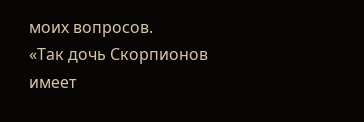моих вопросов.
«Так дочь Скорпионов имеет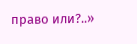право или?..»